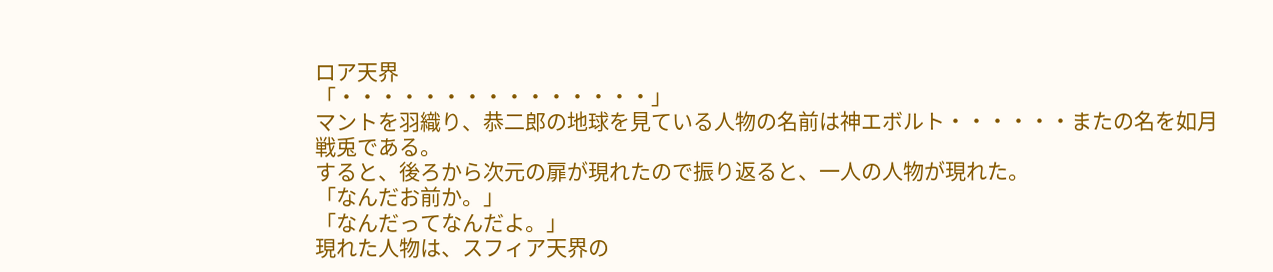ロア天界
「・・・・・・・・・・・・・・・」
マントを羽織り、恭二郎の地球を見ている人物の名前は神エボルト・・・・・・またの名を如月 戦兎である。
すると、後ろから次元の扉が現れたので振り返ると、一人の人物が現れた。
「なんだお前か。」
「なんだってなんだよ。」
現れた人物は、スフィア天界の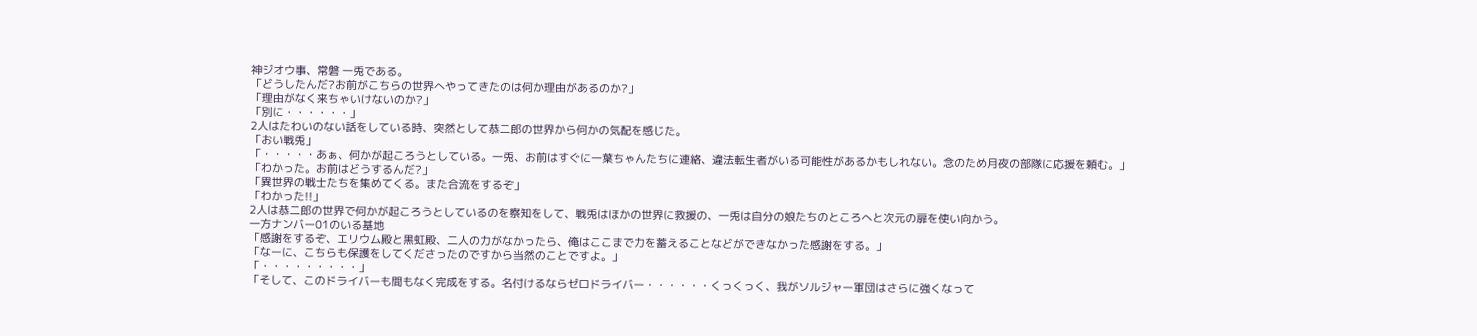神ジオウ事、常磐 一兎である。
「どうしたんだ?お前がこちらの世界へやってきたのは何か理由があるのか?」
「理由がなく来ちゃいけないのか?」
「別に・・・・・・」
2人はたわいのない話をしている時、突然として恭二郎の世界から何かの気配を感じた。
「おい戦兎」
「・・・・・あぁ、何かが起ころうとしている。一兎、お前はすぐに一葉ちゃんたちに連絡、違法転生者がいる可能性があるかもしれない。念のため月夜の部隊に応援を頼む。」
「わかった。お前はどうするんだ?」
「異世界の戦士たちを集めてくる。また合流をするぞ」
「わかった!!」
2人は恭二郎の世界で何かが起ころうとしているのを察知をして、戦兎はほかの世界に救援の、一兎は自分の娘たちのところへと次元の扉を使い向かう。
一方ナンバー01のいる基地
「感謝をするぞ、エリウム殿と黒虹殿、二人の力がなかったら、俺はここまで力を蓄えることなどができなかった感謝をする。」
「なーに、こちらも保護をしてくださったのですから当然のことですよ。」
「・・・・・・・・・」
「そして、このドライバーも間もなく完成をする。名付けるならゼロドライバー・・・・・・くっくっく、我がソルジャー軍団はさらに強くなって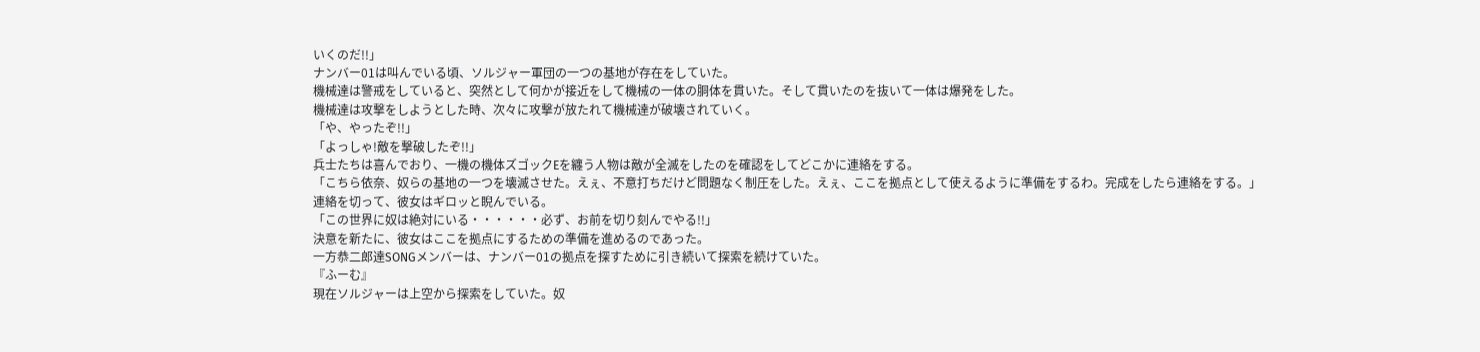いくのだ!!」
ナンバー01は叫んでいる頃、ソルジャー軍団の一つの基地が存在をしていた。
機械達は警戒をしていると、突然として何かが接近をして機械の一体の胴体を貫いた。そして貫いたのを抜いて一体は爆発をした。
機械達は攻撃をしようとした時、次々に攻撃が放たれて機械達が破壊されていく。
「や、やったぞ!!」
「よっしゃ!敵を撃破したぞ!!」
兵士たちは喜んでおり、一機の機体ズゴックEを纏う人物は敵が全滅をしたのを確認をしてどこかに連絡をする。
「こちら依奈、奴らの基地の一つを壊滅させた。えぇ、不意打ちだけど問題なく制圧をした。えぇ、ここを拠点として使えるように準備をするわ。完成をしたら連絡をする。」
連絡を切って、彼女はギロッと睨んでいる。
「この世界に奴は絶対にいる・・・・・・必ず、お前を切り刻んでやる!!」
決意を新たに、彼女はここを拠点にするための準備を進めるのであった。
一方恭二郎達SONGメンバーは、ナンバー01の拠点を探すために引き続いて探索を続けていた。
『ふーむ』
現在ソルジャーは上空から探索をしていた。奴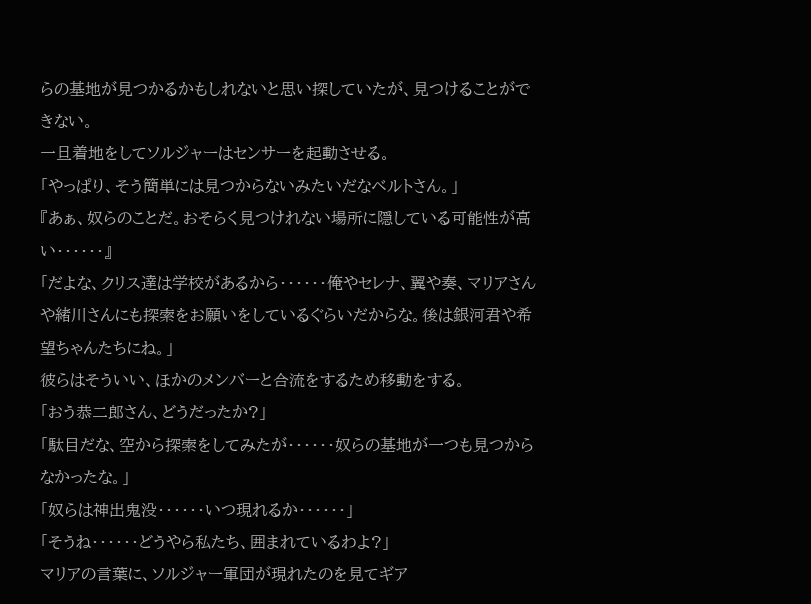らの基地が見つかるかもしれないと思い探していたが、見つけることができない。
一旦着地をしてソルジャーはセンサーを起動させる。
「やっぱり、そう簡単には見つからないみたいだなベルトさん。」
『あぁ、奴らのことだ。おそらく見つけれない場所に隠している可能性が高い・・・・・・』
「だよな、クリス達は学校があるから・・・・・・俺やセレナ、翼や奏、マリアさんや緒川さんにも探索をお願いをしているぐらいだからな。後は銀河君や希望ちゃんたちにね。」
彼らはそういい、ほかのメンバーと合流をするため移動をする。
「おう恭二郎さん、どうだったか?」
「駄目だな、空から探索をしてみたが・・・・・・奴らの基地が一つも見つからなかったな。」
「奴らは神出鬼没・・・・・・いつ現れるか・・・・・・」
「そうね・・・・・・どうやら私たち、囲まれているわよ?」
マリアの言葉に、ソルジャー軍団が現れたのを見てギア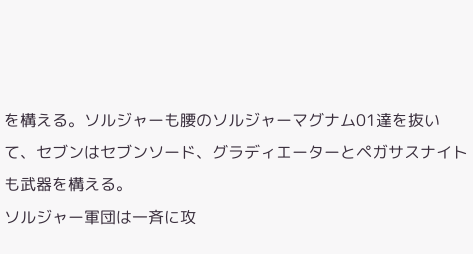を構える。ソルジャーも腰のソルジャーマグナム01達を抜いて、セブンはセブンソード、グラディエーターとペガサスナイトも武器を構える。
ソルジャー軍団は一斉に攻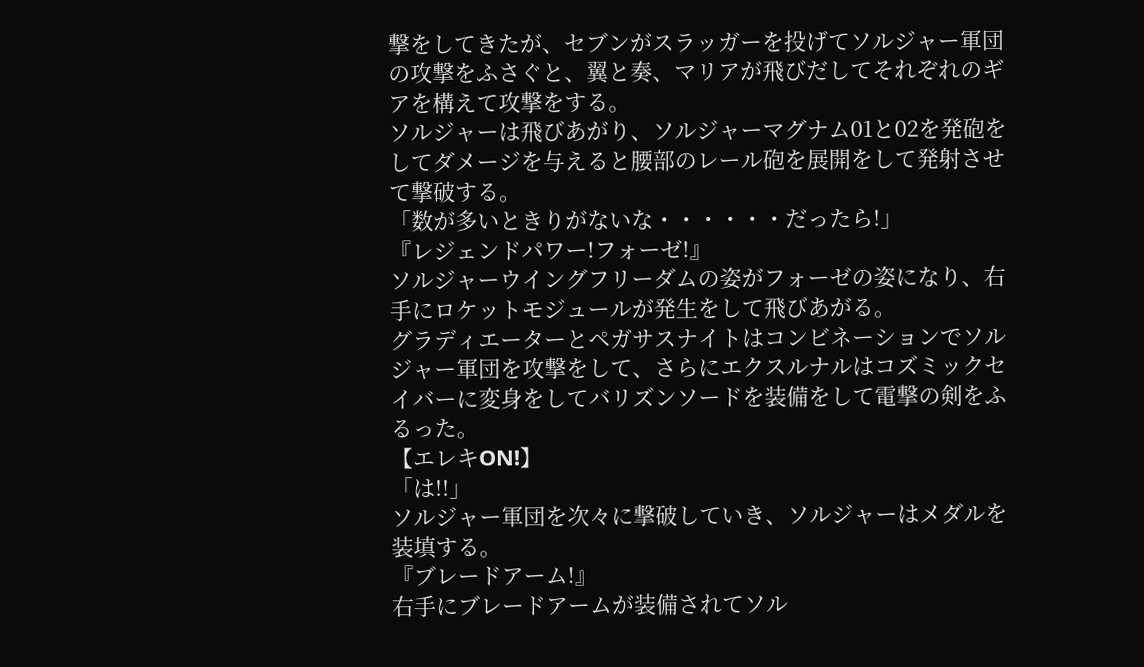撃をしてきたが、セブンがスラッガーを投げてソルジャー軍団の攻撃をふさぐと、翼と奏、マリアが飛びだしてそれぞれのギアを構えて攻撃をする。
ソルジャーは飛びあがり、ソルジャーマグナム01と02を発砲をしてダメージを与えると腰部のレール砲を展開をして発射させて撃破する。
「数が多いときりがないな・・・・・・だったら!」
『レジェンドパワー!フォーゼ!』
ソルジャーウイングフリーダムの姿がフォーゼの姿になり、右手にロケットモジュールが発生をして飛びあがる。
グラディエーターとペガサスナイトはコンビネーションでソルジャー軍団を攻撃をして、さらにエクスルナルはコズミックセイバーに変身をしてバリズンソードを装備をして電撃の剣をふるった。
【エレキON!】
「は!!」
ソルジャー軍団を次々に撃破していき、ソルジャーはメダルを装填する。
『ブレードアーム!』
右手にブレードアームが装備されてソル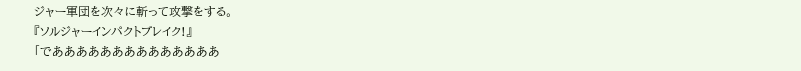ジャー軍団を次々に斬って攻撃をする。
『ソルジャーインパクトブレイク!』
「でああああああああああああああ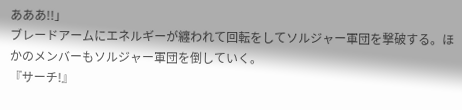あああ!!」
ブレードアームにエネルギーが纏われて回転をしてソルジャー軍団を撃破する。ほかのメンバーもソルジャー軍団を倒していく。
『サーチ!』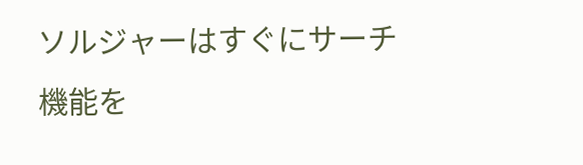ソルジャーはすぐにサーチ機能を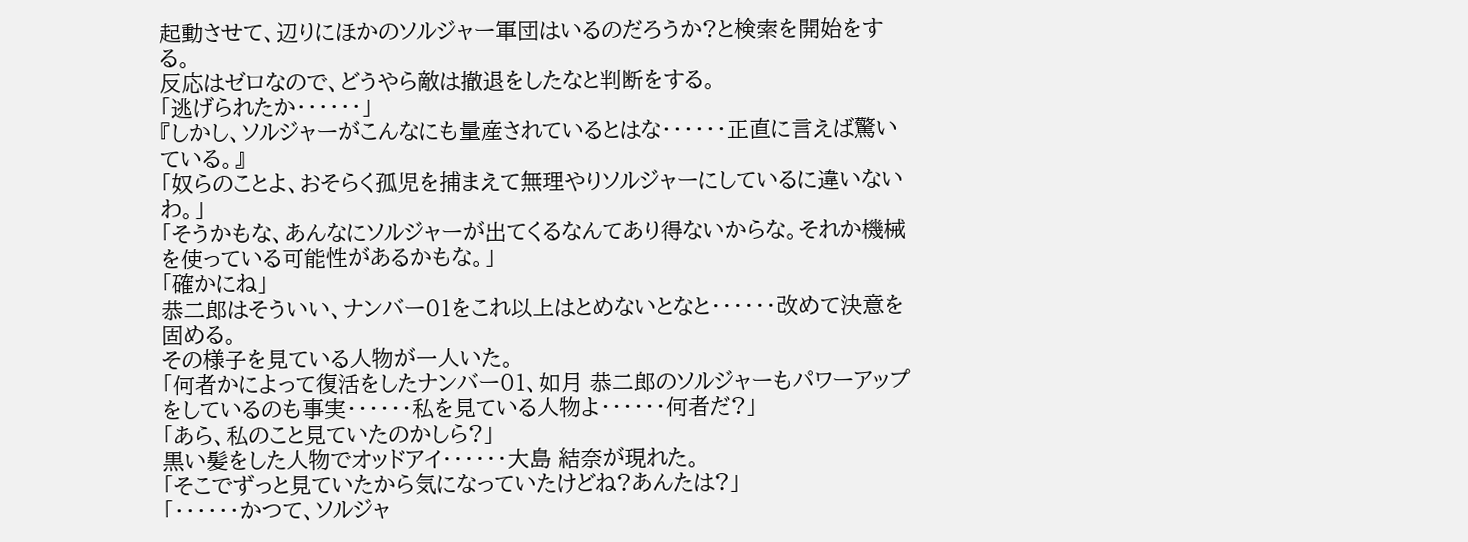起動させて、辺りにほかのソルジャー軍団はいるのだろうか?と検索を開始をする。
反応はゼロなので、どうやら敵は撤退をしたなと判断をする。
「逃げられたか・・・・・・」
『しかし、ソルジャーがこんなにも量産されているとはな・・・・・・正直に言えば驚いている。』
「奴らのことよ、おそらく孤児を捕まえて無理やりソルジャーにしているに違いないわ。」
「そうかもな、あんなにソルジャーが出てくるなんてあり得ないからな。それか機械を使っている可能性があるかもな。」
「確かにね」
恭二郎はそういい、ナンバー01をこれ以上はとめないとなと・・・・・・改めて決意を固める。
その様子を見ている人物が一人いた。
「何者かによって復活をしたナンバー01、如月 恭二郎のソルジャーもパワーアップをしているのも事実・・・・・・私を見ている人物よ・・・・・・何者だ?」
「あら、私のこと見ていたのかしら?」
黒い髪をした人物でオッドアイ・・・・・・大島 結奈が現れた。
「そこでずっと見ていたから気になっていたけどね?あんたは?」
「・・・・・・かつて、ソルジャ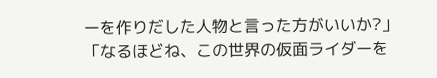ーを作りだした人物と言った方がいいか?」
「なるほどね、この世界の仮面ライダーを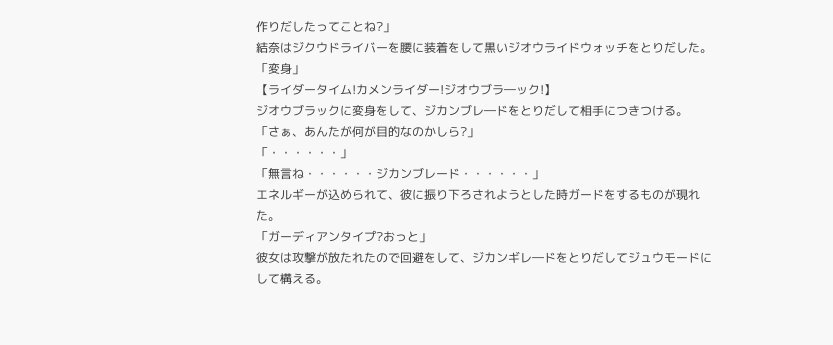作りだしたってことね?」
結奈はジクウドライバーを腰に装着をして黒いジオウライドウォッチをとりだした。
「変身」
【ライダータイム!カメンライダー!ジオウブラ―ック!】
ジオウブラックに変身をして、ジカンブレ―ドをとりだして相手につきつける。
「さぁ、あんたが何が目的なのかしら?」
「・・・・・・」
「無言ね・・・・・・ジカンブレード・・・・・・」
エネルギーが込められて、彼に振り下ろされようとした時ガードをするものが現れた。
「ガーディアンタイプ?おっと」
彼女は攻撃が放たれたので回避をして、ジカンギレ―ドをとりだしてジュウモードにして構える。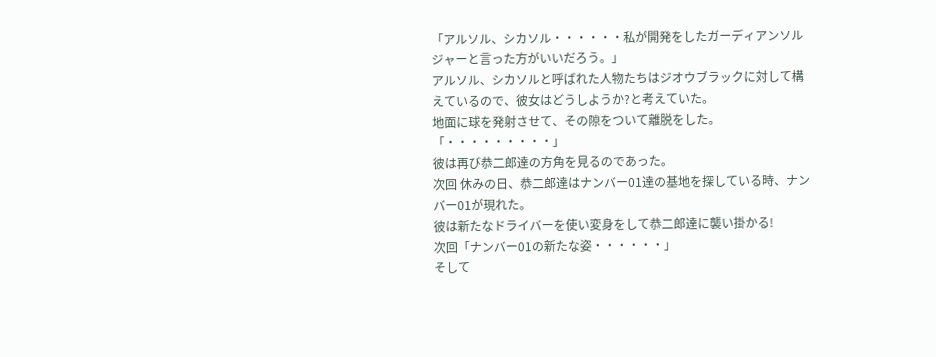「アルソル、シカソル・・・・・・私が開発をしたガーディアンソルジャーと言った方がいいだろう。」
アルソル、シカソルと呼ばれた人物たちはジオウブラックに対して構えているので、彼女はどうしようか?と考えていた。
地面に球を発射させて、その隙をついて離脱をした。
「・・・・・・・・・」
彼は再び恭二郎達の方角を見るのであった。
次回 休みの日、恭二郎達はナンバー01達の基地を探している時、ナンバー01が現れた。
彼は新たなドライバーを使い変身をして恭二郎達に襲い掛かる!
次回「ナンバー01の新たな姿・・・・・・」
そして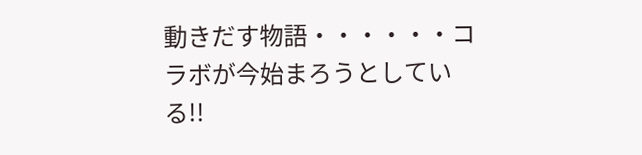動きだす物語・・・・・・コラボが今始まろうとしている!!